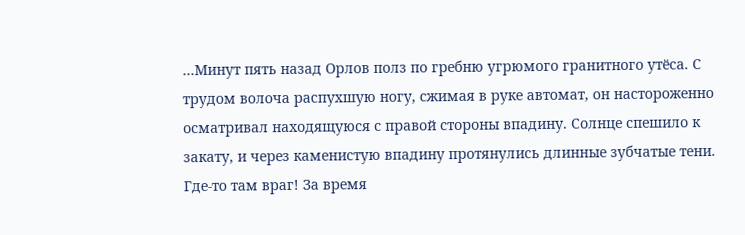…Минут пять назад Орлов полз по гребню угрюмого гранитного утёса. С трудом волоча распухшую ногу, сжимая в руке автомат, он настороженно осматривал находящуюся с правой стороны впадину. Солнце спешило к закату, и через каменистую впадину протянулись длинные зубчатые тени. Где-то там враг! За время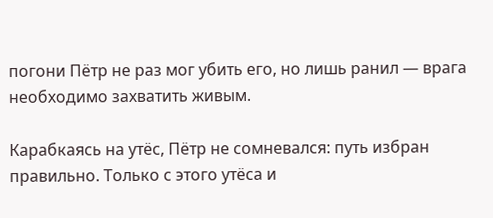погони Пётр не раз мог убить его, но лишь ранил — врага необходимо захватить живым.

Карабкаясь на утёс, Пётр не сомневался: путь избран правильно. Только с этого утёса и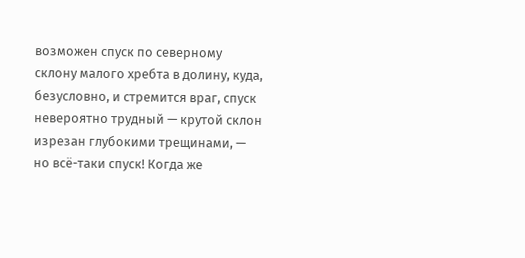возможен спуск по северному склону малого хребта в долину, куда, безусловно, и стремится враг, спуск невероятно трудный — крутой склон изрезан глубокими трещинами, — но всё-таки спуск! Когда же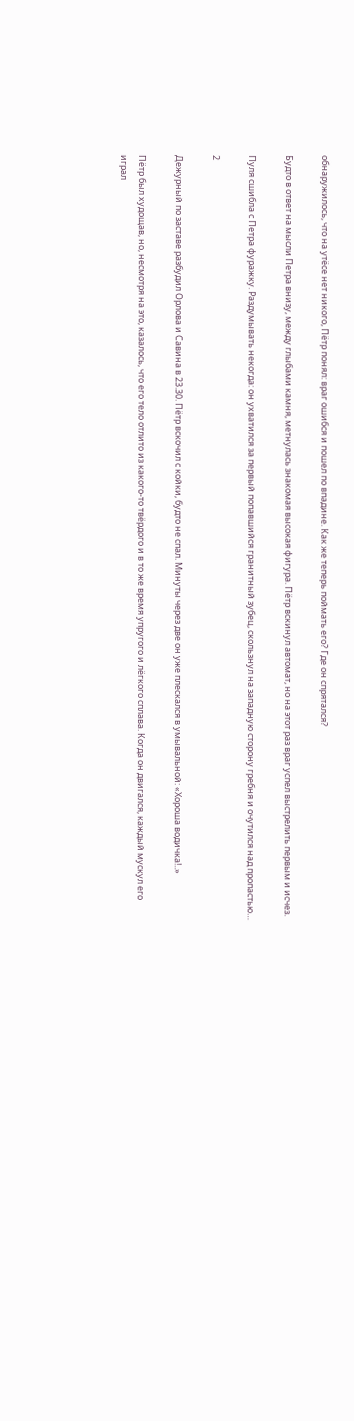обнаружилось, что на утёсе нет никого, Пётр понял: враг ошибся и пошел по впадине. Как же теперь поймать его? Где он спрятался?

Будто в ответ на мысли Петра внизу, между глыбами камня, метнулась знакомая высокая фигура. Пётр вскинул автомат, но на этот раз враг успел выстрелить первым и исчез.

Пуля сшибла с Петра фуражку. Раздумывать некогда: он ухватился за первый попавшийся гранитный зубец, скользнул на западную сторону гребня и очутился над пропастью…

2

Дежурный по заставе разбудил Орлова и Савина в 23.30. Пётр вскочил с койки, будто не спал. Минуты через две он уже плескался в умывальной: «Хороша водичка!..»

Пётр был худощав, но, несмотря на это, казалось, что его тело отлито из какого-то твёрдого и в то же время упругого и лёгкого сплава. Когда он двигался, каждый мускул его играл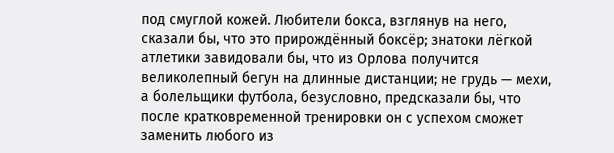под смуглой кожей. Любители бокса, взглянув на него, сказали бы, что это прирождённый боксёр; знатоки лёгкой атлетики завидовали бы, что из Орлова получится великолепный бегун на длинные дистанции; не грудь — мехи, а болельщики футбола, безусловно, предсказали бы, что после кратковременной тренировки он с успехом сможет заменить любого из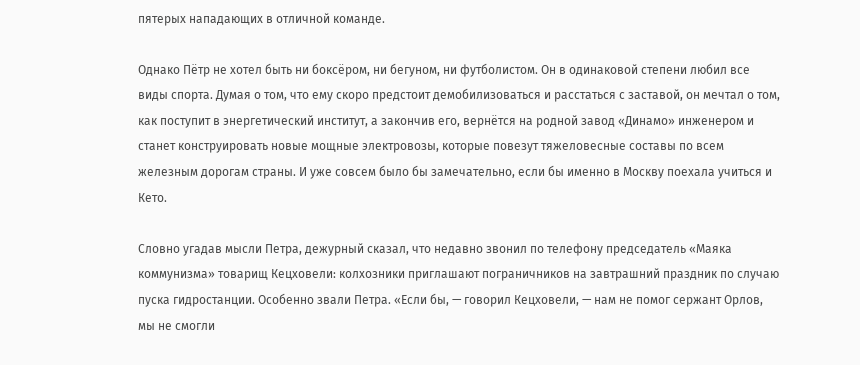пятерых нападающих в отличной команде.

Однако Пётр не хотел быть ни боксёром, ни бегуном, ни футболистом. Он в одинаковой степени любил все виды спорта. Думая о том, что ему скоро предстоит демобилизоваться и расстаться с заставой, он мечтал о том, как поступит в энергетический институт, а закончив его, вернётся на родной завод «Динамо» инженером и станет конструировать новые мощные электровозы, которые повезут тяжеловесные составы по всем железным дорогам страны. И уже совсем было бы замечательно, если бы именно в Москву поехала учиться и Кето.

Словно угадав мысли Петра, дежурный сказал, что недавно звонил по телефону председатель «Маяка коммунизма» товарищ Кецховели: колхозники приглашают пограничников на завтрашний праздник по случаю пуска гидростанции. Особенно звали Петра. «Если бы, — говорил Кецховели, — нам не помог сержант Орлов, мы не смогли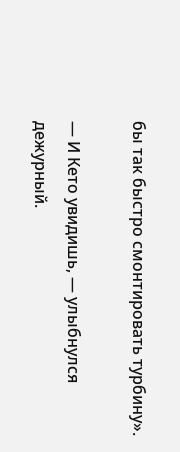бы так быстро смонтировать турбину».

— И Кето увидишь, — улыбнулся дежурный.